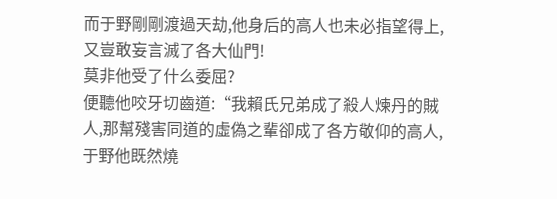而于野剛剛渡過天劫,他身后的高人也未必指望得上,又豈敢妄言滅了各大仙門!
莫非他受了什么委屈?
便聽他咬牙切齒道:“我賴氏兄弟成了殺人煉丹的賊人,那幫殘害同道的虛偽之輩卻成了各方敬仰的高人,于野他既然燒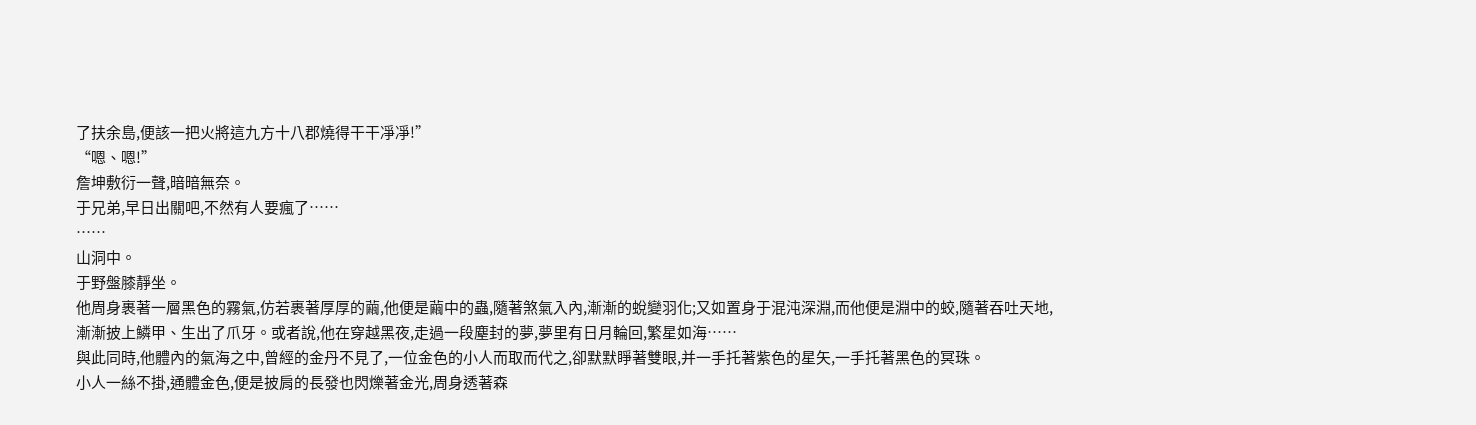了扶余島,便該一把火將這九方十八郡燒得干干凈凈!”
“嗯、嗯!”
詹坤敷衍一聲,暗暗無奈。
于兄弟,早日出關吧,不然有人要瘋了……
……
山洞中。
于野盤膝靜坐。
他周身裹著一層黑色的霧氣,仿若裹著厚厚的繭,他便是繭中的蟲,隨著煞氣入內,漸漸的蛻變羽化;又如置身于混沌深淵,而他便是淵中的蛟,隨著吞吐天地,漸漸披上鱗甲、生出了爪牙。或者說,他在穿越黑夜,走過一段塵封的夢,夢里有日月輪回,繁星如海……
與此同時,他體內的氣海之中,曾經的金丹不見了,一位金色的小人而取而代之,卻默默睜著雙眼,并一手托著紫色的星矢,一手托著黑色的冥珠。
小人一絲不掛,通體金色,便是披肩的長發也閃爍著金光,周身透著森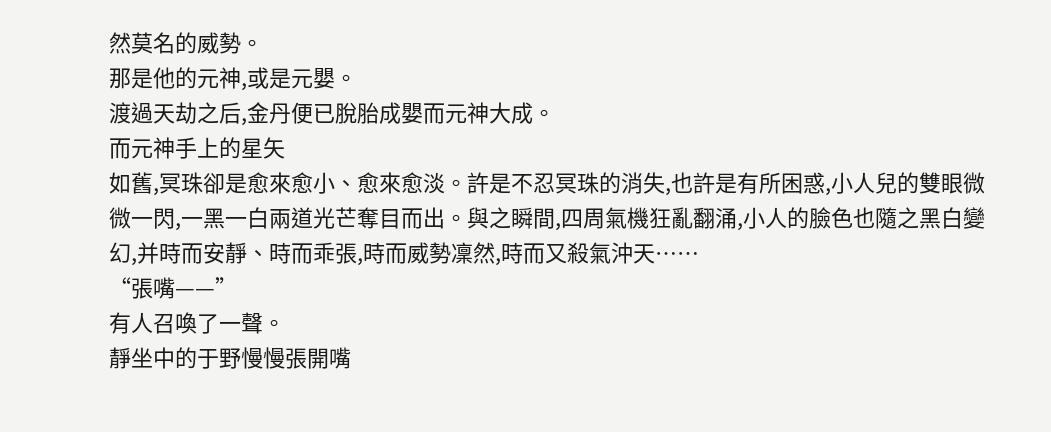然莫名的威勢。
那是他的元神,或是元嬰。
渡過天劫之后,金丹便已脫胎成嬰而元神大成。
而元神手上的星矢
如舊,冥珠卻是愈來愈小、愈來愈淡。許是不忍冥珠的消失,也許是有所困惑,小人兒的雙眼微微一閃,一黑一白兩道光芒奪目而出。與之瞬間,四周氣機狂亂翻涌,小人的臉色也隨之黑白變幻,并時而安靜、時而乖張,時而威勢凜然,時而又殺氣沖天……
“張嘴——”
有人召喚了一聲。
靜坐中的于野慢慢張開嘴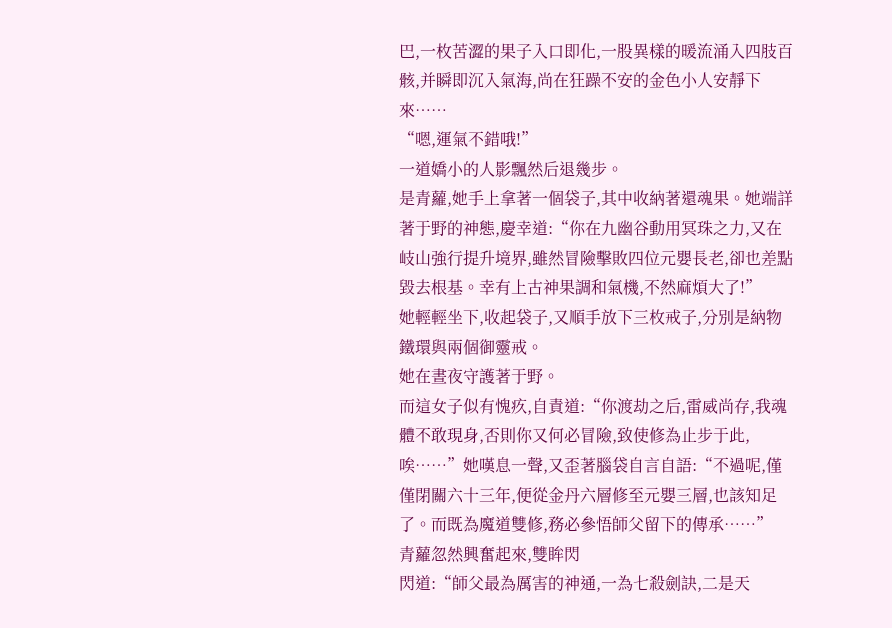巴,一枚苦澀的果子入口即化,一股異樣的暖流涌入四肢百骸,并瞬即沉入氣海,尚在狂躁不安的金色小人安靜下來……
“嗯,運氣不錯哦!”
一道嬌小的人影飄然后退幾步。
是青蘿,她手上拿著一個袋子,其中收納著還魂果。她端詳著于野的神態,慶幸道:“你在九幽谷動用冥珠之力,又在岐山強行提升境界,雖然冒險擊敗四位元嬰長老,卻也差點毀去根基。幸有上古神果調和氣機,不然麻煩大了!”
她輕輕坐下,收起袋子,又順手放下三枚戒子,分別是納物鐵環與兩個御靈戒。
她在晝夜守護著于野。
而這女子似有愧疚,自責道:“你渡劫之后,雷威尚存,我魂體不敢現身,否則你又何必冒險,致使修為止步于此,唉……”她嘆息一聲,又歪著腦袋自言自語:“不過呢,僅僅閉關六十三年,便從金丹六層修至元嬰三層,也該知足了。而既為魔道雙修,務必參悟師父留下的傳承……”
青蘿忽然興奮起來,雙眸閃
閃道:“師父最為厲害的神通,一為七殺劍訣,二是天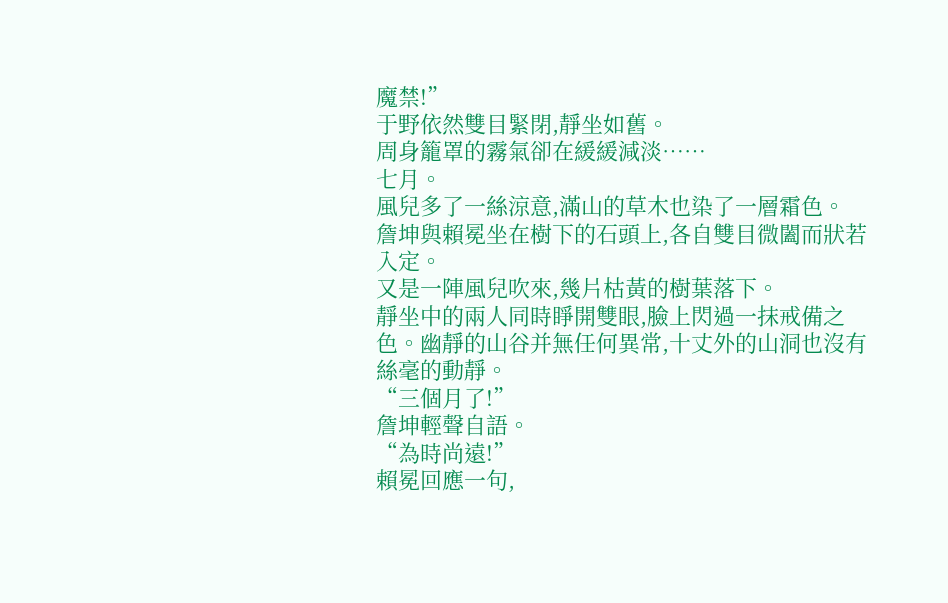魔禁!”
于野依然雙目緊閉,靜坐如舊。
周身籠罩的霧氣卻在緩緩減淡……
七月。
風兒多了一絲涼意,滿山的草木也染了一層霜色。
詹坤與賴冕坐在樹下的石頭上,各自雙目微闔而狀若入定。
又是一陣風兒吹來,幾片枯黃的樹葉落下。
靜坐中的兩人同時睜開雙眼,臉上閃過一抹戒備之色。幽靜的山谷并無任何異常,十丈外的山洞也沒有絲毫的動靜。
“三個月了!”
詹坤輕聲自語。
“為時尚遠!”
賴冕回應一句,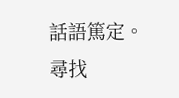話語篤定。
尋找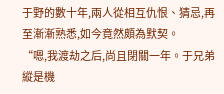于野的數十年,兩人從相互仇恨、猜忌,再至漸漸熟悉,如今竟然頗為默契。
“嗯,我渡劫之后,尚且閉關一年。于兄弟縱是機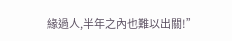緣過人,半年之內也難以出關!”